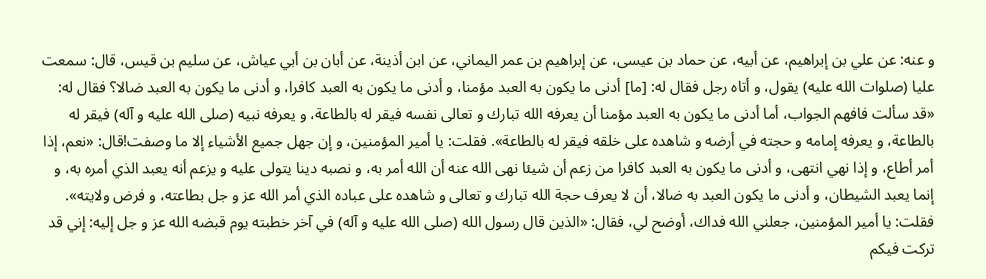و عنه: عن علي بن إبراهيم، عن أبيه، عن حماد بن عيسى، عن إبراهيم بن عمر اليماني، عن ابن أذينة، عن أبان بن أبي عياش، عن سليم بن قيس، قال: سمعت عليا (صلوات الله عليه) يقول، و أتاه رجل فقال له: [ما] أدنى ما يكون به العبد مؤمنا، و أدنى ما يكون به العبد كافرا، و أدنى ما يكون به العبد ضالا؟ فقال له: «قد سألت فافهم الجواب، أما أدنى ما يكون به العبد مؤمنا أن يعرفه الله تبارك و تعالى نفسه فيقر له بالطاعة، و يعرفه نبيه (صلى الله عليه و آله) فيقر له بالطاعة، و يعرفه إمامه و حجته في أرضه و شاهده على خلقه فيقر له بالطاعة». فقلت: يا أمير المؤمنين، و إن جهل جميع الأشياء إلا ما وصفت!قال: «نعم، إذا أمر أطاع، و إذا نهي انتهى، و أدنى ما يكون به العبد كافرا من زعم أن شيئا نهى الله عنه أن الله أمر به، و نصبه دينا يتولى عليه و يزعم أنه يعبد الذي أمره به، و إنما يعبد الشيطان، و أدنى ما يكون العبد به ضالا، أن لا يعرف حجة الله تبارك و تعالى و شاهده على عباده الذي أمر الله عز و جل بطاعته، و فرض ولايته». فقلت: يا أمير المؤمنين، جعلني الله فداك، أوضح لي، فقال: «الذين قال رسول الله (صلى الله عليه و آله) في آخر خطبته يوم قبضه الله عز و جل إليه: إني قد تركت فيكم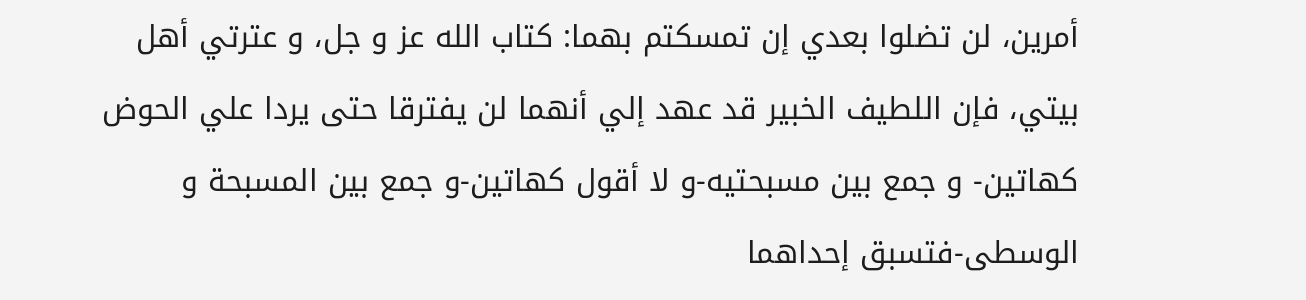أمرين، لن تضلوا بعدي إن تمسكتم بهما: كتاب الله عز و جل، و عترتي أهل بيتي، فإن اللطيف الخبير قد عهد إلي أنهما لن يفترقا حتى يردا علي الحوض كهاتين- و جمع بين مسبحتيه-و لا أقول كهاتين-و جمع بين المسبحة و الوسطى-فتسبق إحداهما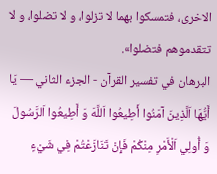الاخرى، فتمسكوا بهما لا تزلوا، و لا تضلوا، و لا تتقدموهم فتضلوا».
البرهان في تفسير القرآن - الجزء الثاني — يَا أَيُّهَا اَلَّذِينَ آمَنُوا أَطِيعُوا اَللَّهَ وَ أَطِيعُوا اَلرَّسُولَ وَ أُولِي اَلْأَمْرِ مِنْكُمْ فَإِنْ تَنَازَعْتُمْ فِي شَيْءٍ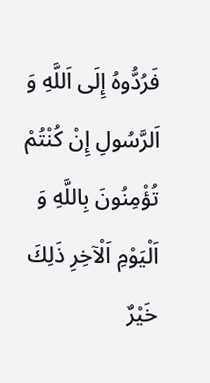فَرُدُّوهُ إِلَى اَللَّهِ وَ اَلرَّسُولِ إِنْ كُنْتُمْ تُؤْمِنُونَ بِاللَّهِ وَ اَلْيَوْمِ اَلْآخِرِ ذَلِكَ خَيْرٌ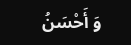وَ أَحْسَنُ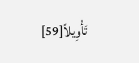تَأْوِيلاً[59]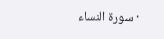· سورة النساء